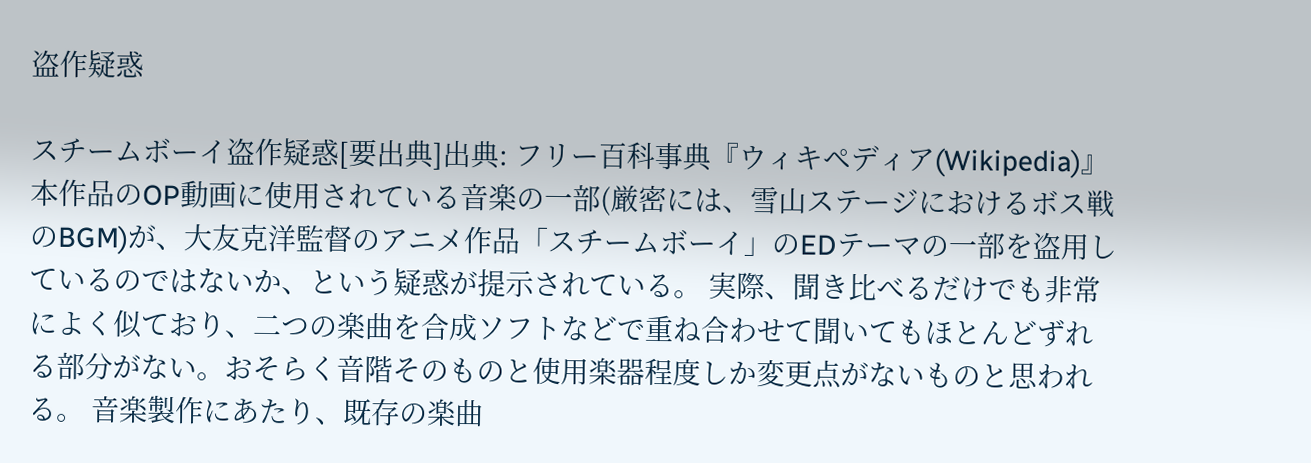盗作疑惑

スチームボーイ盗作疑惑[要出典]出典: フリー百科事典『ウィキペディア(Wikipedia)』
本作品のOP動画に使用されている音楽の一部(厳密には、雪山ステージにおけるボス戦のBGM)が、大友克洋監督のアニメ作品「スチームボーイ」のEDテーマの一部を盗用しているのではないか、という疑惑が提示されている。 実際、聞き比べるだけでも非常によく似ており、二つの楽曲を合成ソフトなどで重ね合わせて聞いてもほとんどずれる部分がない。おそらく音階そのものと使用楽器程度しか変更点がないものと思われる。 音楽製作にあたり、既存の楽曲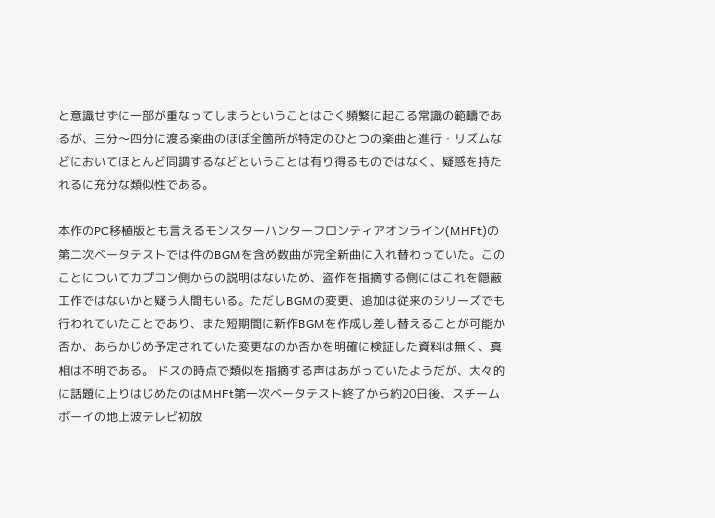と意識せずに一部が重なってしまうということはごく頻繁に起こる常識の範疇であるが、三分〜四分に渡る楽曲のほぼ全箇所が特定のひとつの楽曲と進行・リズムなどにおいてほとんど同調するなどということは有り得るものではなく、疑惑を持たれるに充分な類似性である。

本作のPC移植版とも言えるモンスターハンターフロンティアオンライン(MHFt)の第二次ベータテストでは件のBGMを含め数曲が完全新曲に入れ替わっていた。このことについてカプコン側からの説明はないため、盗作を指摘する側にはこれを隠蔽工作ではないかと疑う人間もいる。ただしBGMの変更、追加は従来のシリーズでも行われていたことであり、また短期間に新作BGMを作成し差し替えることが可能か否か、あらかじめ予定されていた変更なのか否かを明確に検証した資料は無く、真相は不明である。 ドスの時点で類似を指摘する声はあがっていたようだが、大々的に話題に上りはじめたのはMHFt第一次ベータテスト終了から約20日後、スチームボーイの地上波テレビ初放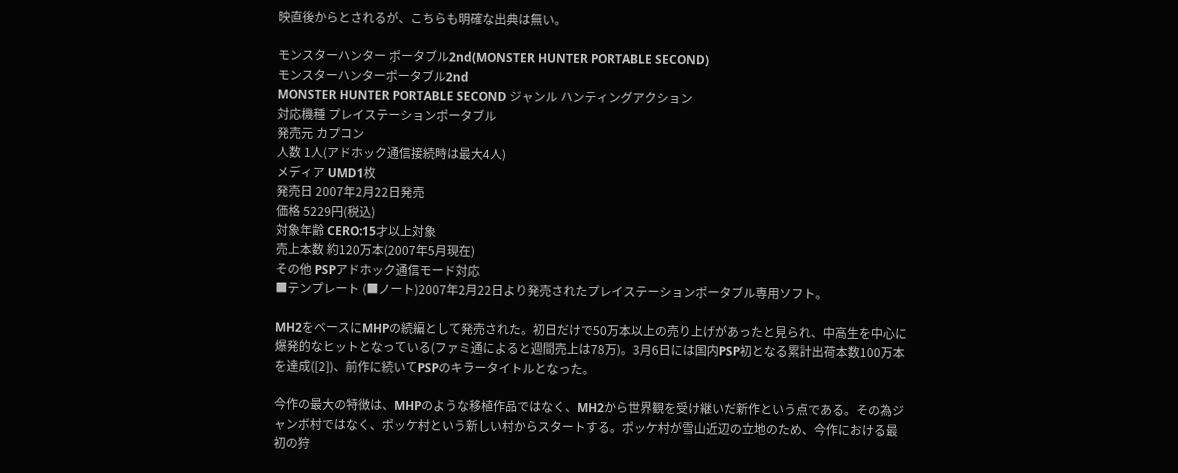映直後からとされるが、こちらも明確な出典は無い。

モンスターハンター ポータブル2nd(MONSTER HUNTER PORTABLE SECOND)
モンスターハンターポータブル2nd
MONSTER HUNTER PORTABLE SECOND ジャンル ハンティングアクション
対応機種 プレイステーションポータブル
発売元 カプコン
人数 1人(アドホック通信接続時は最大4人)
メディア UMD1枚
発売日 2007年2月22日発売
価格 5229円(税込)
対象年齢 CERO:15才以上対象
売上本数 約120万本(2007年5月現在)
その他 PSPアドホック通信モード対応
■テンプレート (■ノート)2007年2月22日より発売されたプレイステーションポータブル専用ソフト。

MH2をベースにMHPの続編として発売された。初日だけで50万本以上の売り上げがあったと見られ、中高生を中心に爆発的なヒットとなっている(ファミ通によると週間売上は78万)。3月6日には国内PSP初となる累計出荷本数100万本を達成([2])、前作に続いてPSPのキラータイトルとなった。

今作の最大の特徴は、MHPのような移植作品ではなく、MH2から世界観を受け継いだ新作という点である。その為ジャンボ村ではなく、ポッケ村という新しい村からスタートする。ポッケ村が雪山近辺の立地のため、今作における最初の狩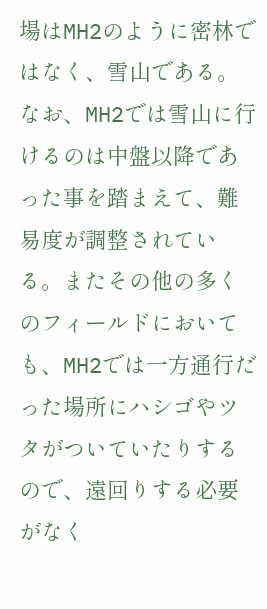場はMH2のように密林ではなく、雪山である。なお、MH2では雪山に行けるのは中盤以降であった事を踏まえて、難易度が調整されている。またその他の多くのフィールドにおいても、MH2では一方通行だった場所にハシゴやツタがついていたりするので、遠回りする必要がなく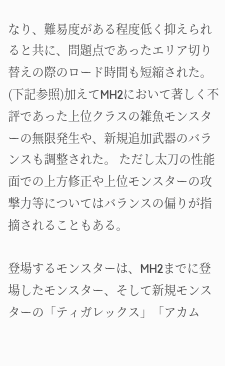なり、難易度がある程度低く抑えられると共に、問題点であったエリア切り替えの際のロード時間も短縮された。(下記参照)加えてMH2において著しく不評であった上位クラスの雑魚モンスターの無限発生や、新規追加武器のバランスも調整された。 ただし太刀の性能面での上方修正や上位モンスターの攻撃力等についてはバランスの偏りが指摘されることもある。

登場するモンスターは、MH2までに登場したモンスター、そして新規モンスターの「ティガレックス」「アカム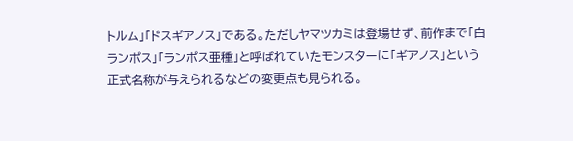トルム」「ドスギアノス」である。ただしヤマツカミは登場せず、前作まで「白ランポス」「ランポス亜種」と呼ばれていたモンスターに「ギアノス」という正式名称が与えられるなどの変更点も見られる。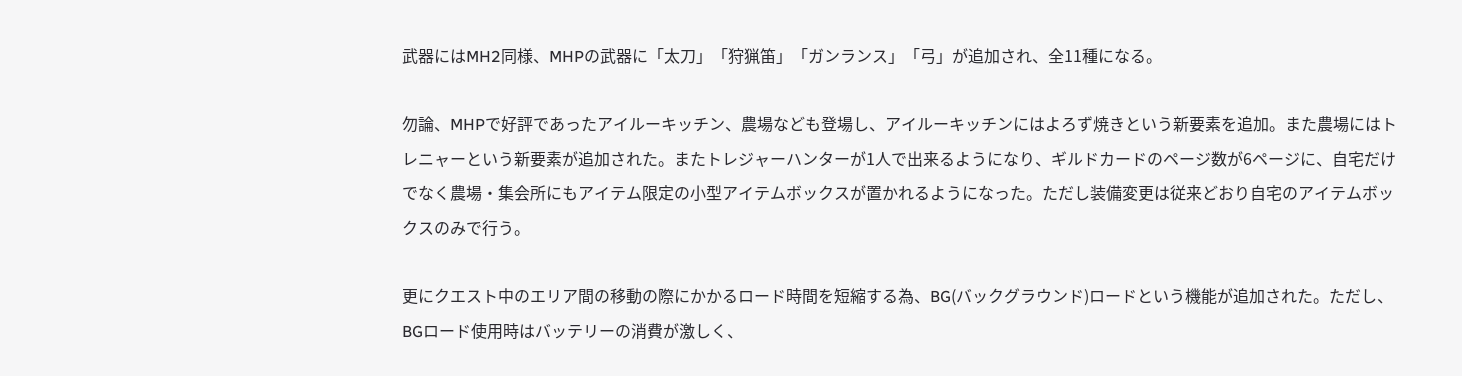武器にはMH2同様、MHPの武器に「太刀」「狩猟笛」「ガンランス」「弓」が追加され、全11種になる。

勿論、MHPで好評であったアイルーキッチン、農場なども登場し、アイルーキッチンにはよろず焼きという新要素を追加。また農場にはトレニャーという新要素が追加された。またトレジャーハンターが1人で出来るようになり、ギルドカードのページ数が6ページに、自宅だけでなく農場・集会所にもアイテム限定の小型アイテムボックスが置かれるようになった。ただし装備変更は従来どおり自宅のアイテムボックスのみで行う。

更にクエスト中のエリア間の移動の際にかかるロード時間を短縮する為、BG(バックグラウンド)ロードという機能が追加された。ただし、BGロード使用時はバッテリーの消費が激しく、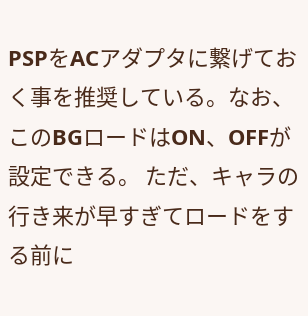PSPをACアダプタに繋げておく事を推奨している。なお、このBGロードはON、OFFが設定できる。 ただ、キャラの行き来が早すぎてロードをする前に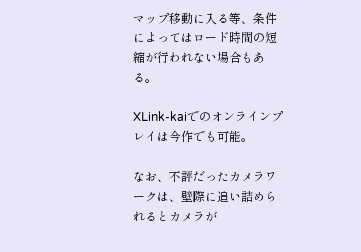マップ移動に入る等、条件によってはロード時間の短縮が行われない場合もある。

XLink-kaiでのオンラインプレイは今作でも可能。

なお、不評だったカメラワークは、壁際に追い詰められるとカメラが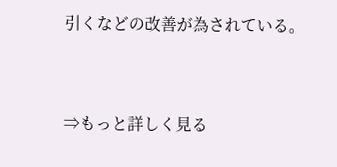引くなどの改善が為されている。


⇒もっと詳しく見る